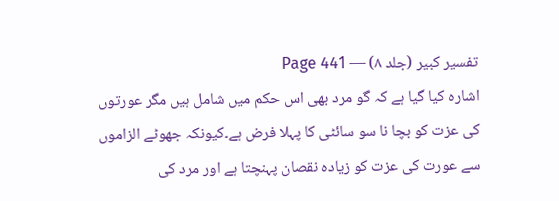تفسیر کبیر (جلد ۸) — Page 441
اشارہ کیا گیا ہے کہ گو مرد بھی اس حکم میں شامل ہیں مگر عورتوں کی عزت کو بچا نا سو سائٹی کا پہلا فرض ہے۔کیونکہ جھوٹے الزاموں سے عورت کی عزت کو زیادہ نقصان پہنچتا ہے اور مرد کی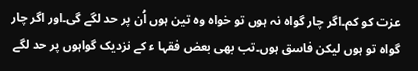عزت کو کم۔اگر چار گواہ نہ ہوں تو خواہ وہ تین ہوں اُن پر حد لگے گی۔اور اگر چار گواہ تو ہوں لیکن فاسق ہوں۔تب بھی بعض فقہا ء کے نزدیک گواہوں پر حد لگے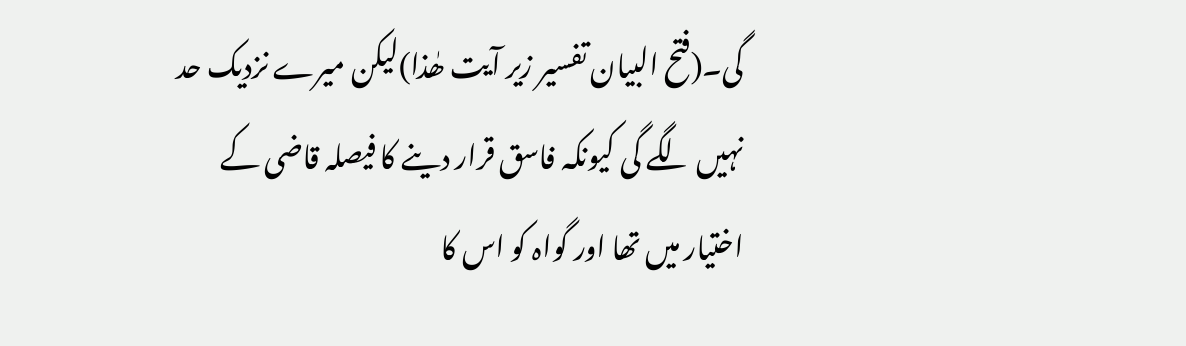گی۔(فتح البیان تفسیر زیر آیت ھٰذا)لیکن میرے نزدیک حد نہیں لگے گی کیونکہ فاسق قرار دینے کا فیصلہ قاضی کے اختیار میں تھا اور گواہ کو اس کا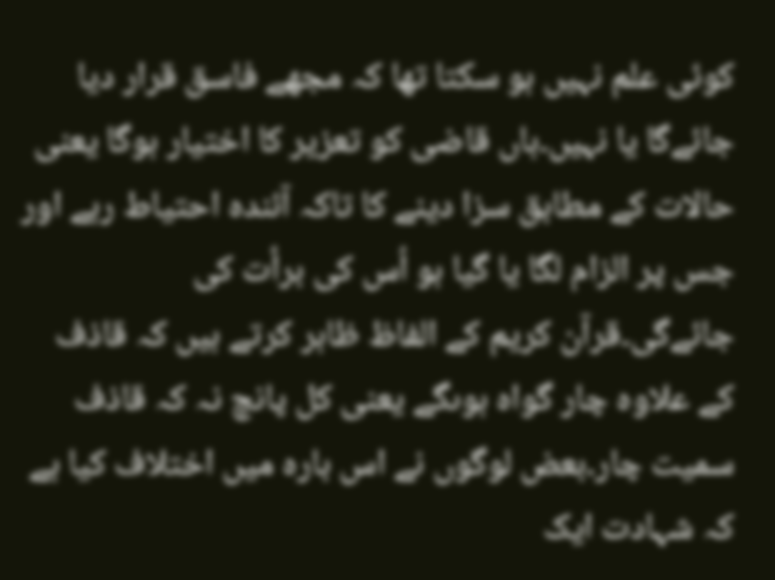کوئی علم نہیں ہو سکتا تھا کہ مجھے فاسق قرار دیا جائےگا یا نہیں۔ہاں قاضی کو تعزیر کا اختیار ہوگا یعنی حالات کے مطابق سزا دینے کا تاکہ آئندہ احتیاط رہے اور جس پر الزام لگا یا گیا ہو اُس کی برأت کی جائےگی۔قرآن کریم کے الفاظ ظاہر کرتے ہیں کہ قاذف کے علاوہ چار گواہ ہوںگے یعنی کل پانچ نہ کہ قاذف سمیت چار۔بعض لوگوں نے اس بارہ میں اختلاف کیا ہے کہ شہادت ایک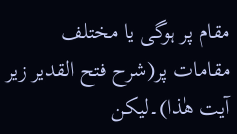مقام پر ہوگی یا مختلف مقامات پر(شرح فتح القدیر زیر آیت ھٰذا)۔لیکن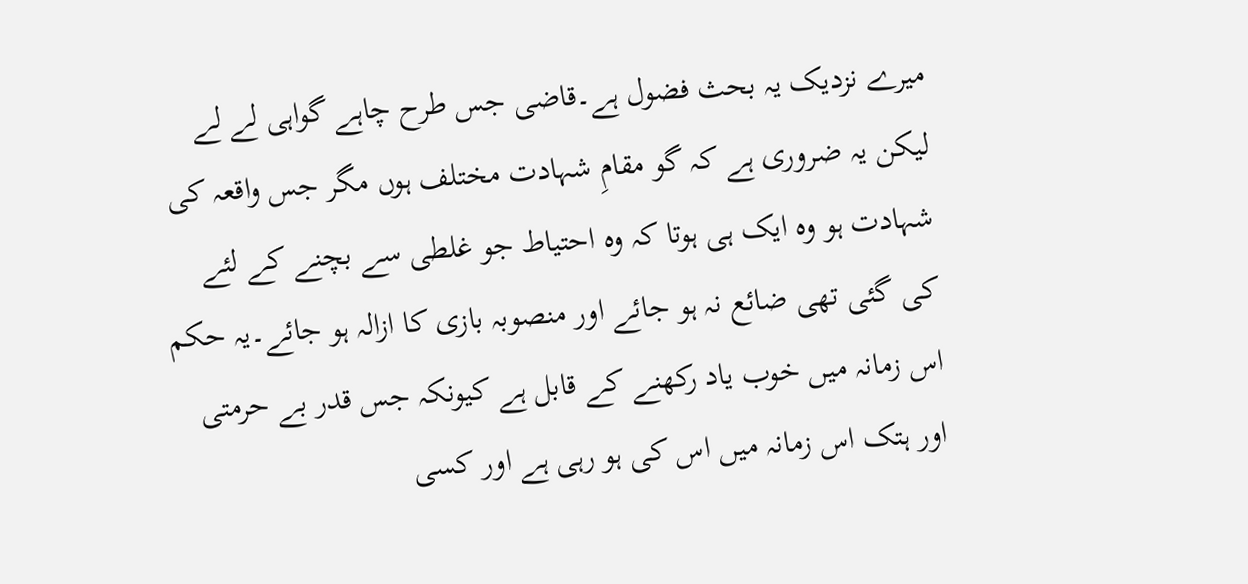میرے نزدیک یہ بحث فضول ہے۔قاضی جس طرح چاہے گواہی لے لے لیکن یہ ضروری ہے کہ گو مقامِ شہادت مختلف ہوں مگر جس واقعہ کی شہادت ہو وہ ایک ہی ہوتا کہ وہ احتیاط جو غلطی سے بچنے کے لئے کی گئی تھی ضائع نہ ہو جائے اور منصوبہ بازی کا ازالہ ہو جائے۔یہ حکم اس زمانہ میں خوب یاد رکھنے کے قابل ہے کیونکہ جس قدر بے حرمتی اور ہتک اس زمانہ میں اس کی ہو رہی ہے اور کسی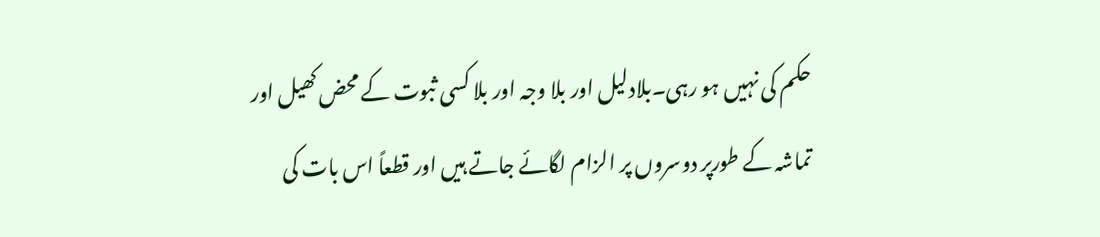حکم کی نہیں ہو رہی۔بلادلیل اور بلا وجہ اور بلا کسی ثبوت کے محض کھیل اور تماشہ کے طورپر دوسروں پر الزام لگائے جاتے ہیں اور قطعاً اس بات کی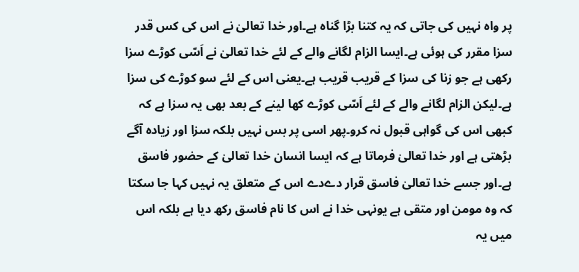پر واہ نہیں کی جاتی کہ یہ کتنا بڑا گناہ ہے۔اور خدا تعالیٰ نے اس کی کس قدر سزا مقرر کی ہوئی ہے۔ایسا الزام لگانے والے کے لئے خدا تعالیٰ نے اَسّی کوڑے سزا رکھی ہے جو زنا کی سزا کے قریب قریب ہے۔یعنی اس کے لئے سو کوڑے کی سزا ہے۔لیکن الزام لگانے والے کے لئے اَسّی کوڑے کھا لینے کے بعد بھی یہ سزا ہے کہ کبھی اس کی گواہی قبول نہ کرو۔پھر اسی پر بس نہیں بلکہ سزا اور زیادہ آگے بڑھتی ہے اور خدا تعالیٰ فرماتا ہے کہ ایسا انسان خدا تعالیٰ کے حضور فاسق ہے۔اور جسے خدا تعالیٰ فاسق قرار دےدے اس کے متعلق یہ نہیں کہا جا سکتا کہ وہ مومن اور متقی ہے یونہی خدا نے اس کا نام فاسق رکھ دیا ہے بلکہ اس میں یہ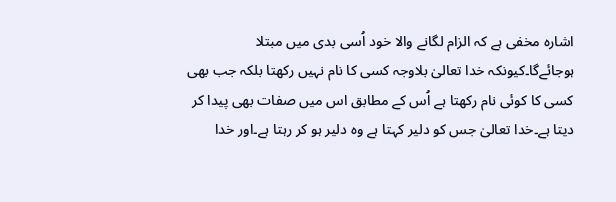اشارہ مخفی ہے کہ الزام لگانے والا خود اُسی بدی میں مبتلا ہوجائےگا۔کیونکہ خدا تعالیٰ بلاوجہ کسی کا نام نہیں رکھتا بلکہ جب بھی کسی کا کوئی نام رکھتا ہے اُس کے مطابق اس میں صفات بھی پیدا کر دیتا ہے۔خدا تعالیٰ جس کو دلیر کہتا ہے وہ دلیر ہو کر رہتا ہے۔اور خدا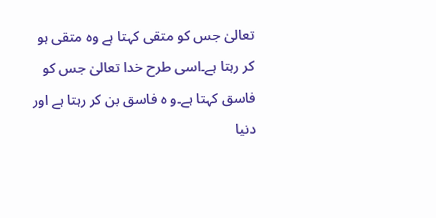تعالیٰ جس کو متقی کہتا ہے وہ متقی ہو کر رہتا ہے۔اسی طرح خدا تعالیٰ جس کو فاسق کہتا ہے۔و ہ فاسق بن کر رہتا ہے اور دنیا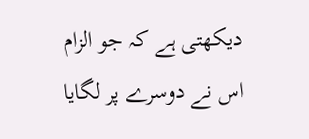دیکھتی ہے کہ جو الزام اس نے دوسرے پر لگایا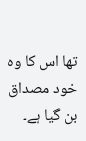تھا اس کا وہ خود مصداق بن گیا ہے۔